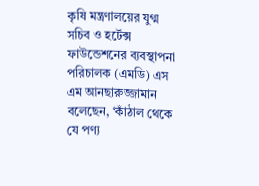কৃষি মন্ত্রণালয়ের যুগ্ম সচিব ও হর্টেক্স ফাউন্ডেশনের ব্যবস্থাপনা পরিচালক (এমডি) এস এম আনছারুজ্জামান বলেছেন, ‘কাঁঠাল থেকে যে পণ্য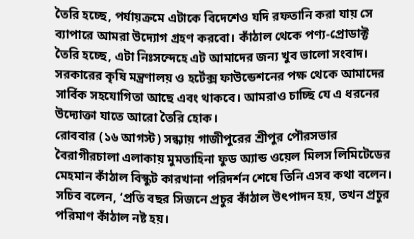তৈরি হচ্ছে, পর্যায়ক্রমে এটাকে বিদেশেও যদি রফতানি করা যায় সে ব্যাপারে আমরা উদ্যোগ গ্রহণ করবো। কাঁঠাল থেকে পণ্য-প্রোডাক্ট তৈরি হচ্ছে, এটা নিঃসন্দেহে এট আমাদের জন্য খুব ভালো সংবাদ। সরকারের কৃষি মন্ত্রণালয় ও হর্টেক্স ফাউন্ডেশনের পক্ষ থেকে আমাদের সার্বিক সহযোগিতা আছে এবং থাকবে। আমরাও চাচ্ছি যে এ ধরনের উদ্যোক্তা যাতে আরো তৈরি হোক।
রোববার (১৬ আগস্ট) সন্ধ্যায় গাজীপুরের শ্রীপুর পৌরসভার বৈরাগীরচালা এলাকায় মুমতাহিনা ফুড অ্যান্ড ওয়েল মিলস লিমিটেডের মেহমান কাঁঠাল বিস্কুট কারখানা পরিদর্শন শেষে তিনি এসব কথা বলেন।
সচিব বলেন, ‘প্রতি বছর সিজনে প্রচুর কাঁঠাল উৎপাদন হয়, তখন প্রচুর পরিমাণ কাঁঠাল নষ্ট হয়।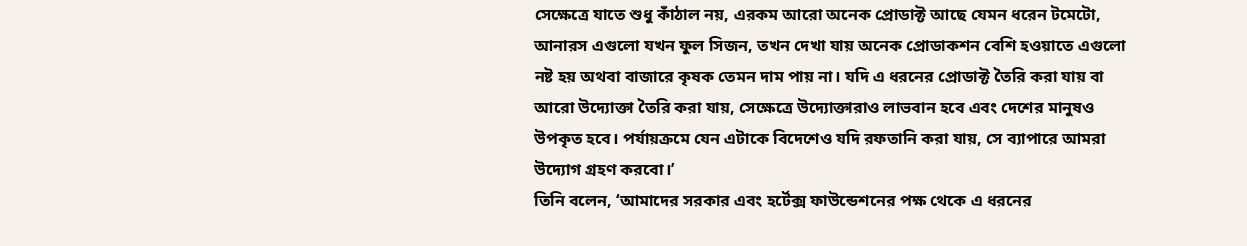সেক্ষেত্রে যাতে শুধু কাঁঠাল নয়, এরকম আরো অনেক প্রোডাক্ট আছে যেমন ধরেন টমেটো, আনারস এগুলো যখন ফুল সিজন, তখন দেখা যায় অনেক প্রোডাকশন বেশি হওয়াতে এগুলো নষ্ট হয় অথবা বাজারে কৃষক তেমন দাম পায় না। যদি এ ধরনের প্রোডাক্ট তৈরি করা যায় বা আরো উদ্যোক্তা তৈরি করা যায়, সেক্ষেত্রে উদ্যোক্তারাও লাভবান হবে এবং দেশের মানুষও উপকৃত হবে। পর্যায়ক্রমে যেন এটাকে বিদেশেও যদি রফতানি করা যায়, সে ব্যাপারে আমরা উদ্যোগ গ্রহণ করবো।’
তিনি বলেন, ‘আমাদের সরকার এবং হর্টেক্স ফাউন্ডেশনের পক্ষ থেকে এ ধরনের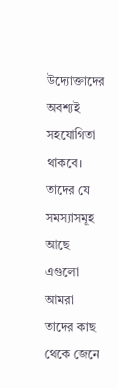উদ্যোক্তাদের অবশ্যই সহযোগিতা থাকবে। তাদের যে সমস্যাসমূহ আছে এগুলো আমরা তাদের কাছ থেকে জেনে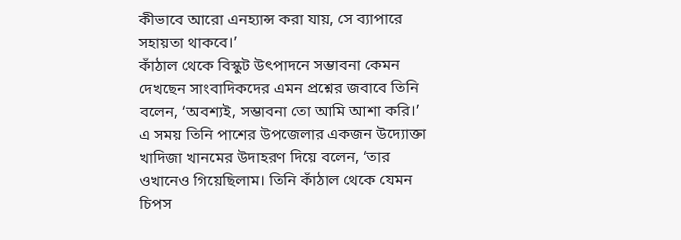কীভাবে আরো এনহ্যান্স করা যায়, সে ব্যাপারে সহায়তা থাকবে।’
কাঁঠাল থেকে বিস্কুট উৎপাদনে সম্ভাবনা কেমন দেখছেন সাংবাদিকদের এমন প্রশ্নের জবাবে তিনি বলেন, ‘অবশ্যই, সম্ভাবনা তো আমি আশা করি।’
এ সময় তিনি পাশের উপজেলার একজন উদ্যোক্তা খাদিজা খানমের উদাহরণ দিয়ে বলেন, ‘তার ওখানেও গিয়েছিলাম। তিনি কাঁঠাল থেকে যেমন চিপস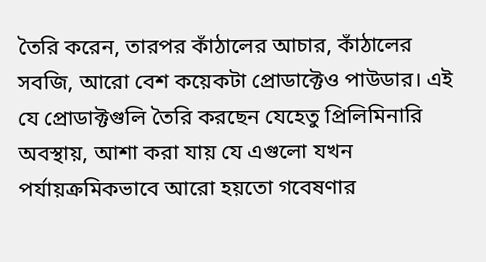তৈরি করেন, তারপর কাঁঠালের আচার, কাঁঠালের সবজি, আরো বেশ কয়েকটা প্রোডাক্টেও পাউডার। এই যে প্রোডাক্টগুলি তৈরি করছেন যেহেতু প্রিলিমিনারি অবস্থায়, আশা করা যায় যে এগুলো যখন পর্যায়ক্রমিকভাবে আরো হয়তো গবেষণার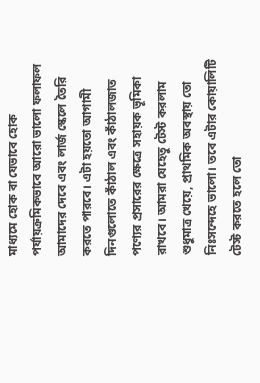মাধ্যমে হোক বা যেভাবে হোক পর্যায়ক্রমিকভাবে আরো ভালো ফলাফল আমাদের দেবে এবং লার্জ স্কেলে তৈরি করতে পারবে। এটা হয়তো আগামী দিনগুলোতে কাঁঠাল এবং কাঁঠালজাত পণ্যের প্রসারের ক্ষেত্রে সহায়ক ভূমিকা রাখবে। আমরা যেহেতু টেস্ট করলাম শুধুমাত্র খেয়ে, প্রাথমিক অবস্থায় তো নিঃসন্দেহে ভালো। তবে এটার কোয়ালিটি টেস্ট করতে হলে তো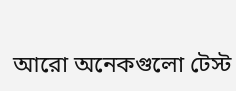আরো অনেকগুলো টেস্ট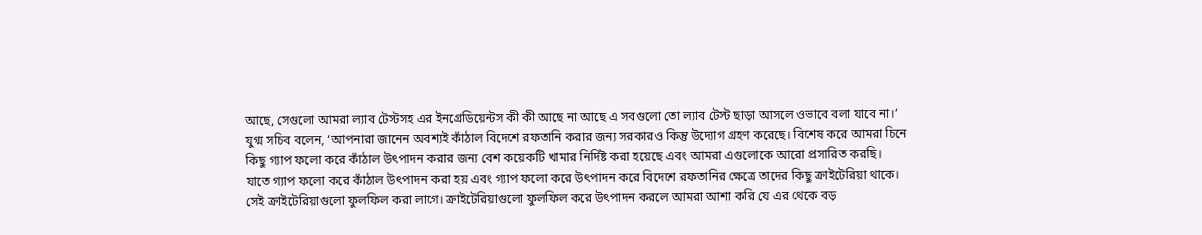আছে, সেগুলো আমরা ল্যাব টেস্টসহ এর ইনগ্রেডিয়েন্টস কী কী আছে না আছে এ সবগুলো তো ল্যাব টেস্ট ছাড়া আসলে ওভাবে বলা যাবে না।’
যুগ্ম সচিব বলেন, ‘আপনারা জানেন অবশ্যই কাঁঠাল বিদেশে রফতানি করার জন্য সরকারও কিন্তু উদ্যোগ গ্রহণ করেছে। বিশেষ করে আমরা চিনে কিছু গ্যাপ ফলো করে কাঁঠাল উৎপাদন করার জন্য বেশ কয়েকটি খামার নির্দিষ্ট করা হয়েছে এবং আমরা এগুলোকে আরো প্রসারিত করছি। যাতে গ্যাপ ফলো করে কাঁঠাল উৎপাদন করা হয় এবং গ্যাপ ফলো করে উৎপাদন করে বিদেশে রফতানির ক্ষেত্রে তাদের কিছু ক্রাইটেরিয়া থাকে। সেই ক্রাইটেরিয়াগুলো ফুলফিল করা লাগে। ক্রাইটেরিয়াগুলো ফুলফিল করে উৎপাদন করলে আমরা আশা করি যে এর থেকে বড়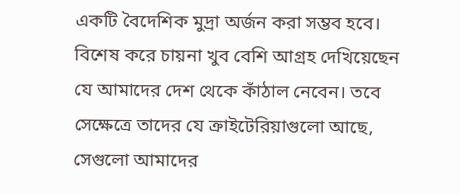একটি বৈদেশিক মুদ্রা অর্জন করা সম্ভব হবে। বিশেষ করে চায়না খুব বেশি আগ্রহ দেখিয়েছেন যে আমাদের দেশ থেকে কাঁঠাল নেবেন। তবে সেক্ষেত্রে তাদের যে ক্রাইটেরিয়াগুলো আছে, সেগুলো আমাদের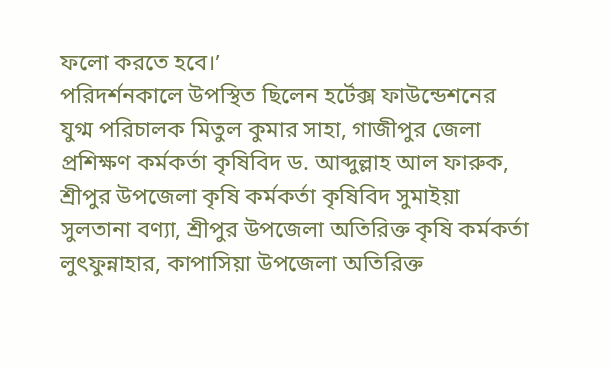ফলো করতে হবে।’
পরিদর্শনকালে উপস্থিত ছিলেন হর্টেক্স ফাউন্ডেশনের যুগ্ম পরিচালক মিতুল কুমার সাহা, গাজীপুর জেলা প্রশিক্ষণ কর্মকর্তা কৃষিবিদ ড. আব্দুল্লাহ আল ফারুক, শ্রীপুর উপজেলা কৃষি কর্মকর্তা কৃষিবিদ সুমাইয়া সুলতানা বণ্যা, শ্রীপুর উপজেলা অতিরিক্ত কৃষি কর্মকর্তা লুৎফুন্নাহার, কাপাসিয়া উপজেলা অতিরিক্ত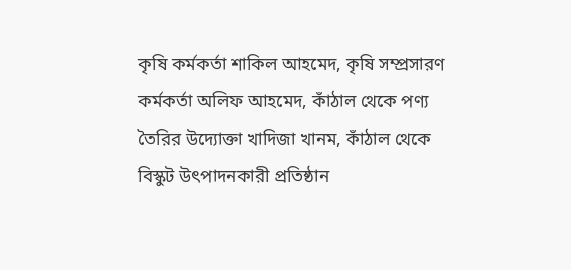কৃষি কর্মকর্তা শাকিল আহমেদ, কৃষি সম্প্রসারণ কর্মকর্তা অলিফ আহমেদ, কাঁঠাল থেকে পণ্য তৈরির উদ্যোক্তা খাদিজা খানম, কাঁঠাল থেকে বিস্কুট উৎপাদনকারী প্রতিষ্ঠান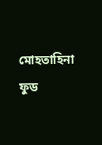মোহতাহিনা ফুড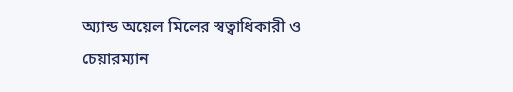অ্যান্ড অয়েল মিলের স্বত্বাধিকারী ও চেয়ারম্যান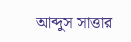আব্দুস সাত্তার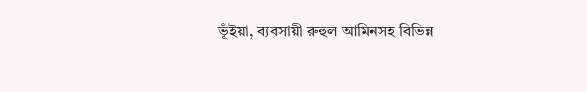ভূঁইয়া, ব্যবসায়ী রুহুল আমিনসহ বিভিন্ন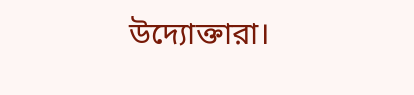উদ্যোক্তারা।